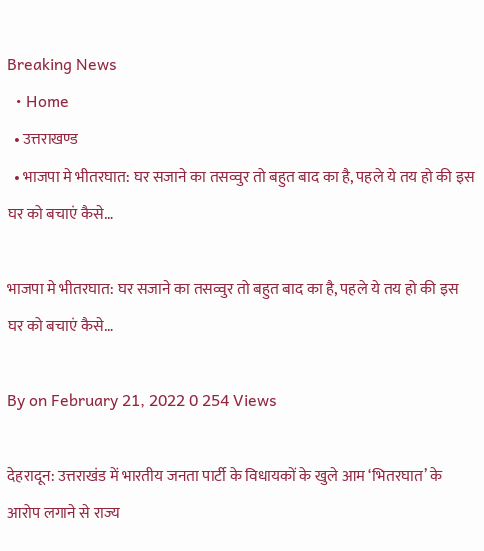Breaking News
  • Home
  • उत्तराखण्ड
  • भाजपा मे भीतरघात: घर सजाने का तसव्वुर तो बहुत बाद का है, पहले ये तय हो की इस घर को बचाएं कैसे…

भाजपा मे भीतरघात: घर सजाने का तसव्वुर तो बहुत बाद का है, पहले ये तय हो की इस घर को बचाएं कैसे…

By on February 21, 2022 0 254 Views

देहरादून: उत्तराखंड में भारतीय जनता पार्टी के विधायकों के खुले आम ‘भितरघात’ के आरोप लगाने से राज्य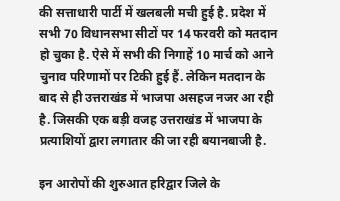की सत्ताधारी पार्टी में खलबली मची हुई है. प्रदेश में सभी 70 विधानसभा सीटों पर 14 फरवरी को मतदान हो चुका है. ऐसे में सभी की निगाहें 10 मार्च को आने चुनाव परिणामों पर टिकी हुई हैं. लेकिन मतदान के बाद से ही उत्तराखंड में भाजपा असहज नजर आ रही है. जिसकी एक बड़ी वजह उत्तराखंड में भाजपा के प्रत्याशियों द्वारा लगातार की जा रही बयानबाजी है.

इन आरोपों की शुरुआत हरिद्वार जिले के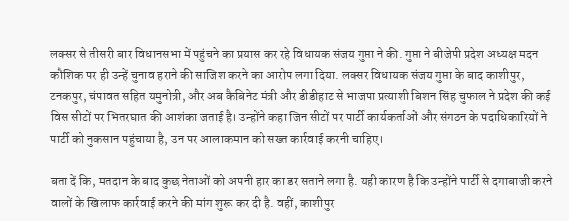लक्सर से तीसरी बार विधानसभा में पहुंचने का प्रयास कर रहे विधायक संजय गुप्ता ने की. गुप्ता ने बीजेपी प्रदेश अध्यक्ष मदन कौशिक पर ही उन्हें चुनाव हराने की साजिश करने का आरोप लगा दिया. लक्सर विधायक संजय गुप्ता के बाद काशीपुर, टनकपुर, चंपावत सहित यमुनोत्री, और अब कैबिनेट मंत्री और डीडीहाट से भाजपा प्रत्याशी बिशन सिंह चुफाल ने प्रदेश की कई विस सीटों पर भितरघात की आशंका जताई है। उन्होंने कहा जिन सीटों पर पार्टी कार्यकर्ताओं और संगठन के पदाधिकारियों ने पार्टी को नुकसान पहुंचाया है, उन पर आलाकमान को सख्त कार्रवाई करनी चाहिए।

बता दें कि, मतदान के बाद कुछ नेताओं को अपनी हार का डर सताने लगा है. यही कारण है कि उन्होंने पार्टी से दगाबाजी करने वालों के खिलाफ कार्रवाई करने की मांग शुरू कर दी है. वहीं, काशीपुर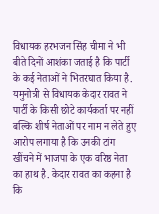विधायक हरभजन सिंह चीमा ने भी बीते दिनों आशंका जताई है कि पार्टी के कई नेताओं ने भितरघात किया है. यमुनोत्री से विधायक केदार रावत ने पार्टी के किसी छोटे कार्यकर्ता पर नहीं बल्कि शीर्ष नेताओं पर नाम न लेते हुए आरोप लगाया है कि उनकी टांग खींचने में भाजपा के एक वरिष्ठ नेता का हाथ है. केदार रावत का कहना है कि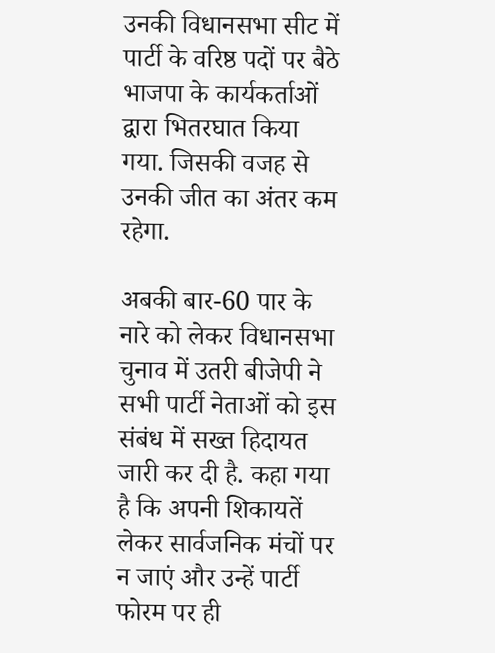उनकी विधानसभा सीट में पार्टी के वरिष्ठ पदों पर बैठे भाजपा के कार्यकर्ताओं द्वारा भितरघात किया गया. जिसकी वजह से उनकी जीत का अंतर कम रहेगा.

अबकी बार-60 पार के नारे को लेकर विधानसभा चुनाव में उतरी बीजेपी ने सभी पार्टी नेताओं को इस संबंध में सख्त हिदायत जारी कर दी है. कहा गया है कि अपनी शिकायतें लेकर सार्वजनिक मंचों पर न जाएं और उन्हें पार्टी फोरम पर ही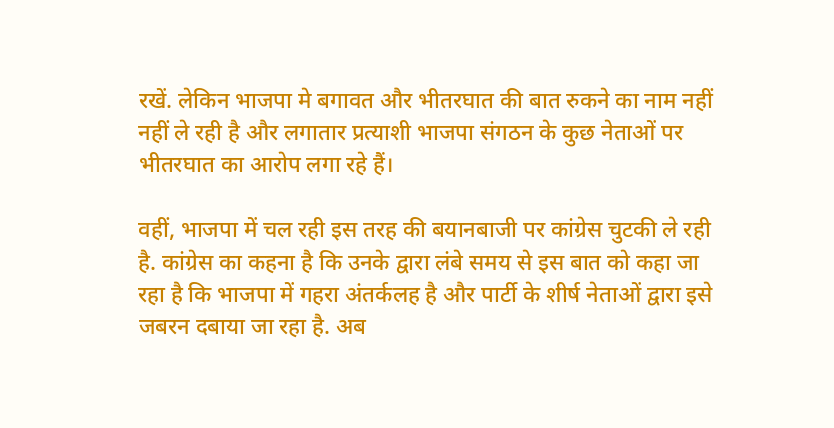रखें. लेकिन भाजपा मे बगावत और भीतरघात की बात रुकने का नाम नहीं नहीं ले रही है और लगातार प्रत्याशी भाजपा संगठन के कुछ नेताओं पर भीतरघात का आरोप लगा रहे हैं।

वहीं, भाजपा में चल रही इस तरह की बयानबाजी पर कांग्रेस चुटकी ले रही है. कांग्रेस का कहना है कि उनके द्वारा लंबे समय से इस बात को कहा जा रहा है कि भाजपा में गहरा अंतर्कलह है और पार्टी के शीर्ष नेताओं द्वारा इसे जबरन दबाया जा रहा है. अब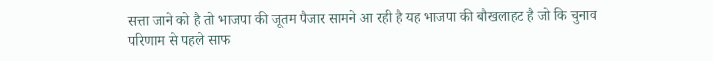सत्ता जाने को है तो भाजपा की जूतम पैजार सामने आ रही है यह भाजपा की बौखलाहट है जो कि चुनाव परिणाम से पहले साफ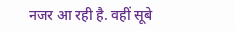नजर आ रही है. वहीं सूबे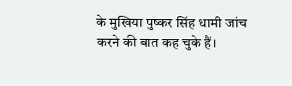के मुखिया पुष्कर सिंह धामी जांच करने की बात कह चुके हैं।